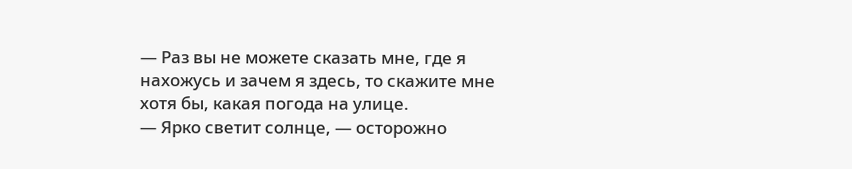— Раз вы не можете сказать мне, где я нахожусь и зачем я здесь, то скажите мне хотя бы, какая погода на улице.
— Ярко светит солнце, — осторожно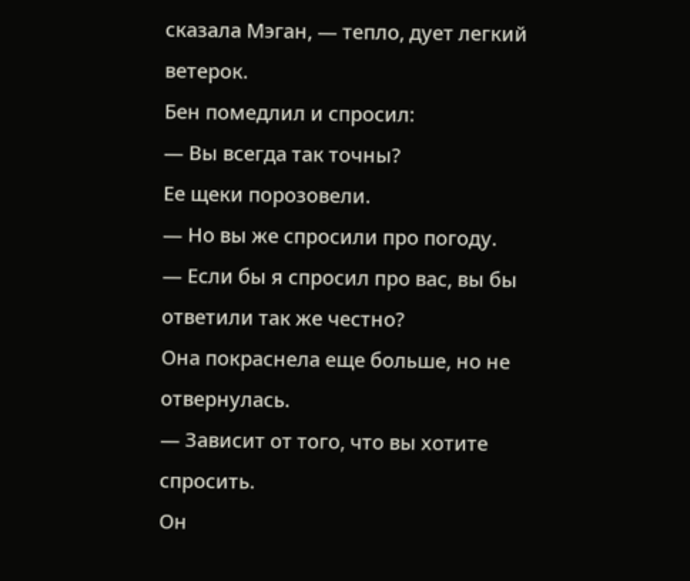сказала Мэган, — тепло, дует легкий ветерок.
Бен помедлил и спросил:
— Вы всегда так точны?
Ее щеки порозовели.
— Но вы же спросили про погоду.
— Если бы я спросил про вас, вы бы ответили так же честно?
Она покраснела еще больше, но не отвернулась.
— Зависит от того, что вы хотите спросить.
Он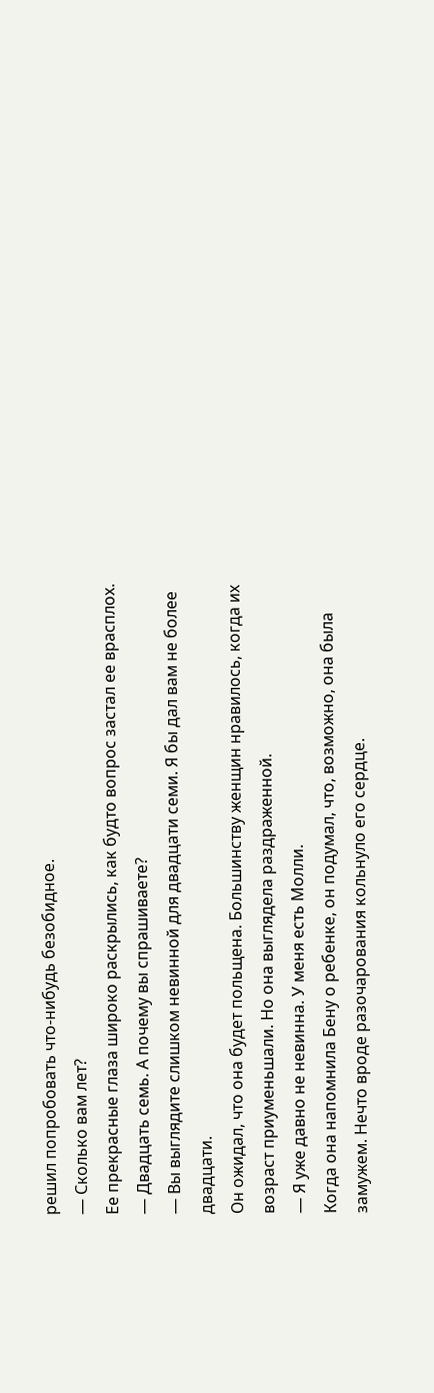решил попробовать что-нибудь безобидное.
— Сколько вам лет?
Ее прекрасные глаза широко раскрылись, как будто вопрос застал ее врасплох.
— Двадцать семь. А почему вы спрашиваете?
— Вы выглядите слишком невинной для двадцати семи. Я бы дал вам не более двадцати.
Он ожидал, что она будет польщена. Большинству женщин нравилось, когда их возраст приуменьшали. Но она выглядела раздраженной.
— Я уже давно не невинна. У меня есть Молли.
Когда она напомнила Бену о ребенке, он подумал, что, возможно, она была замужем. Нечто вроде разочарования кольнуло его сердце.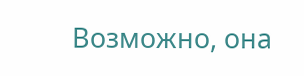Возможно, она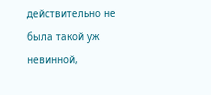действительно не была такой уж невинной,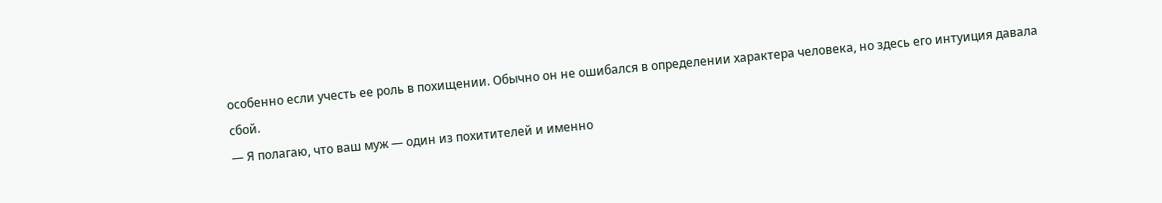особенно если учесть ее роль в похищении. Обычно он не ошибался в определении характера человека, но здесь его интуиция давала сбой.
— Я полагаю, что ваш муж — один из похитителей и именно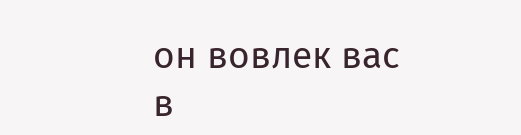он вовлек вас в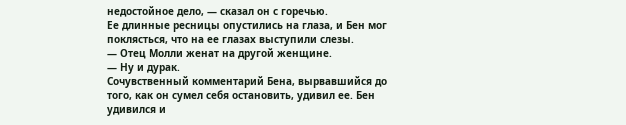недостойное дело, — сказал он с горечью.
Ее длинные ресницы опустились на глаза, и Бен мог поклясться, что на ее глазах выступили слезы.
— Отец Молли женат на другой женщине.
— Ну и дурак.
Сочувственный комментарий Бена, вырвавшийся до того, как он сумел себя остановить, удивил ее. Бен удивился и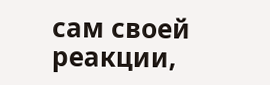сам своей реакции,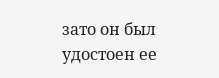зато он был удостоен ее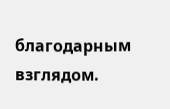благодарным взглядом.